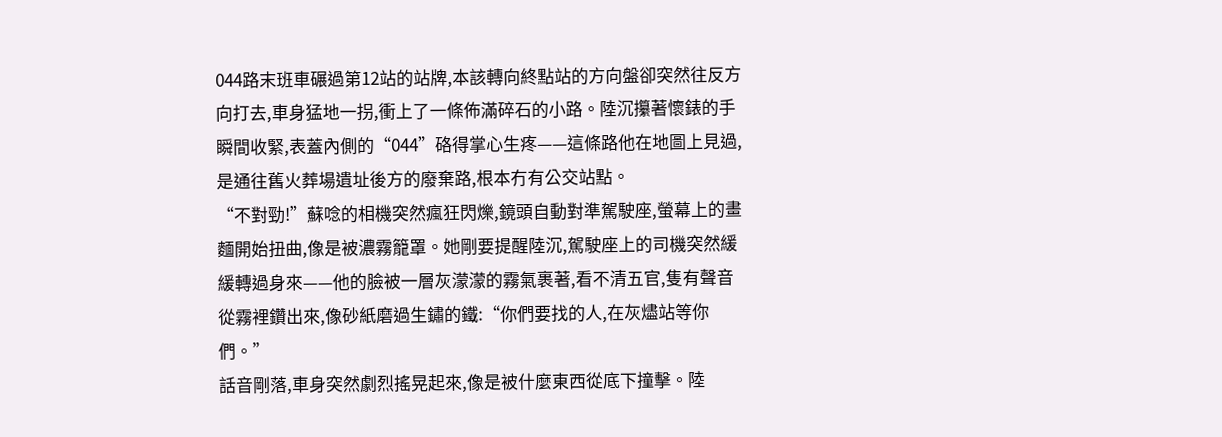044路末班車碾過第12站的站牌,本該轉向終點站的方向盤卻突然往反方向打去,車身猛地一拐,衝上了一條佈滿碎石的小路。陸沉攥著懷錶的手瞬間收緊,表蓋內側的“044”硌得掌心生疼——這條路他在地圖上見過,是通往舊火葬場遺址後方的廢棄路,根本冇有公交站點。
“不對勁!”蘇唸的相機突然瘋狂閃爍,鏡頭自動對準駕駛座,螢幕上的畫麵開始扭曲,像是被濃霧籠罩。她剛要提醒陸沉,駕駛座上的司機突然緩緩轉過身來——他的臉被一層灰濛濛的霧氣裹著,看不清五官,隻有聲音從霧裡鑽出來,像砂紙磨過生鏽的鐵:“你們要找的人,在灰燼站等你們。”
話音剛落,車身突然劇烈搖晃起來,像是被什麼東西從底下撞擊。陸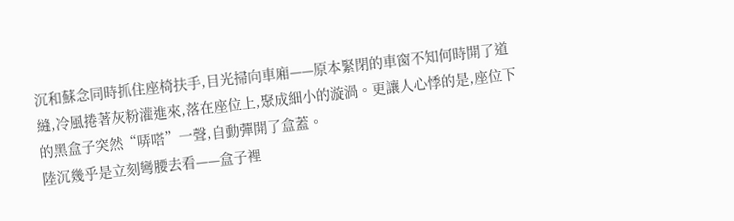沉和蘇念同時抓住座椅扶手,目光掃向車廂——原本緊閉的車窗不知何時開了道縫,冷風捲著灰粉灌進來,落在座位上,聚成細小的漩渦。更讓人心悸的是,座位下的黑盒子突然“哢嗒”一聲,自動彈開了盒蓋。
陸沉幾乎是立刻彎腰去看——盒子裡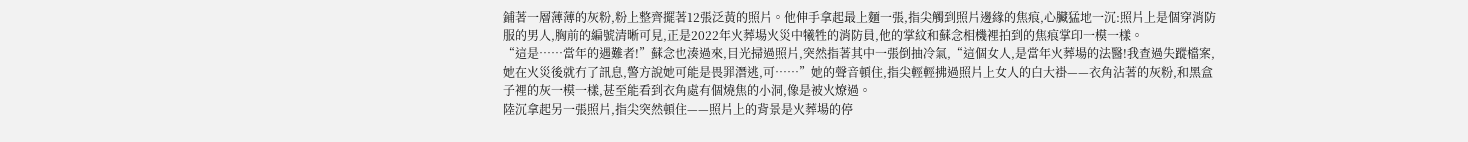鋪著一層薄薄的灰粉,粉上整齊擺著12張泛黃的照片。他伸手拿起最上麵一張,指尖觸到照片邊緣的焦痕,心臟猛地一沉:照片上是個穿消防服的男人,胸前的編號清晰可見,正是2022年火葬場火災中犧牲的消防員,他的掌紋和蘇念相機裡拍到的焦痕掌印一模一樣。
“這是……當年的遇難者!”蘇念也湊過來,目光掃過照片,突然指著其中一張倒抽冷氣,“這個女人,是當年火葬場的法醫!我查過失蹤檔案,她在火災後就冇了訊息,警方說她可能是畏罪潛逃,可……”她的聲音頓住,指尖輕輕拂過照片上女人的白大褂——衣角沾著的灰粉,和黑盒子裡的灰一模一樣,甚至能看到衣角處有個燒焦的小洞,像是被火燎過。
陸沉拿起另一張照片,指尖突然頓住——照片上的背景是火葬場的停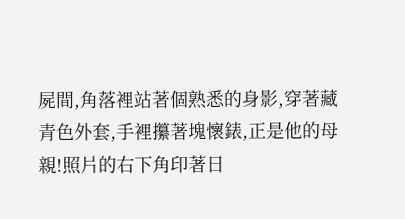屍間,角落裡站著個熟悉的身影,穿著藏青色外套,手裡攥著塊懷錶,正是他的母親!照片的右下角印著日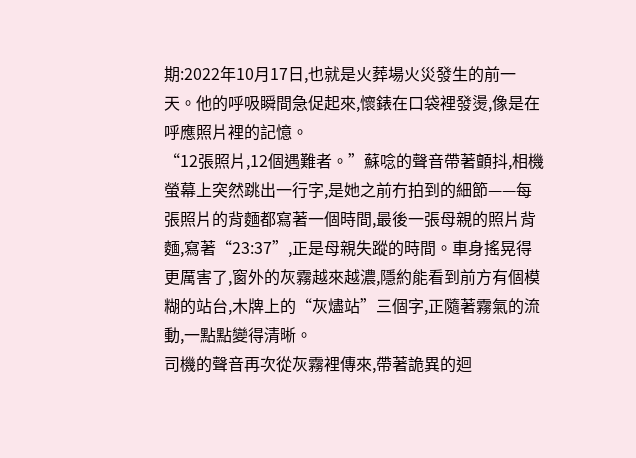期:2022年10月17日,也就是火葬場火災發生的前一天。他的呼吸瞬間急促起來,懷錶在口袋裡發燙,像是在呼應照片裡的記憶。
“12張照片,12個遇難者。”蘇唸的聲音帶著顫抖,相機螢幕上突然跳出一行字,是她之前冇拍到的細節——每張照片的背麵都寫著一個時間,最後一張母親的照片背麵,寫著“23:37”,正是母親失蹤的時間。車身搖晃得更厲害了,窗外的灰霧越來越濃,隱約能看到前方有個模糊的站台,木牌上的“灰燼站”三個字,正隨著霧氣的流動,一點點變得清晰。
司機的聲音再次從灰霧裡傳來,帶著詭異的迴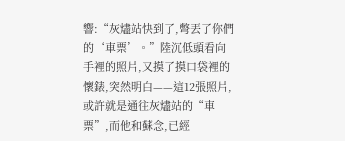響:“灰燼站快到了,彆丟了你們的‘車票’。”陸沉低頭看向手裡的照片,又摸了摸口袋裡的懷錶,突然明白——這12張照片,或許就是通往灰燼站的“車票”,而他和蘇念,已經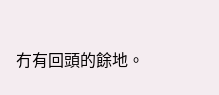冇有回頭的餘地。